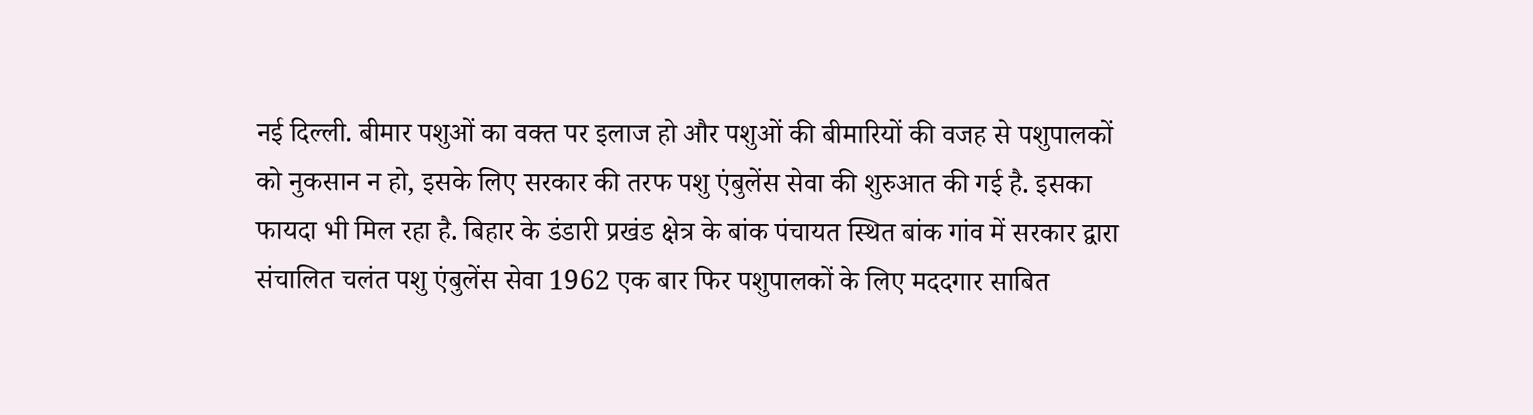नई दिल्ली. बीमार पशुओं का वक्त पर इलाज हो और पशुओं की बीमारियों की वजह से पशुपालकों को नुकसान न हो, इसके लिए सरकार की तरफ पशु एंबुलेंस सेवा की शुरुआत की गई है. इसका फायदा भी मिल रहा है. बिहार के डंडारी प्रखंड क्षेत्र के बांक पंचायत स्थित बांक गांव में सरकार द्वारा संचालित चलंत पशु एंबुलेंस सेवा 1962 एक बार फिर पशुपालकों के लिए मददगार साबित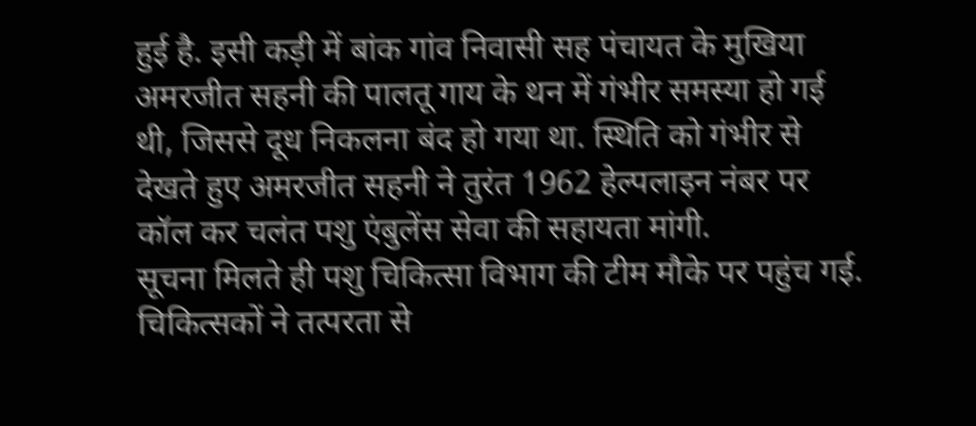हुई है. इसी कड़ी में बांक गांव निवासी सह पंचायत के मुखिया अमरजीत सहनी की पालतू गाय के थन में गंभीर समस्या हो गई थी, जिससे दूध निकलना बंद हो गया था. स्थिति को गंभीर से देखते हुए अमरजीत सहनी ने तुरंत 1962 हेल्पलाइन नंबर पर कॉल कर चलंत पशु एंबुलेंस सेवा की सहायता मांगी.
सूचना मिलते ही पशु चिकित्सा विभाग की टीम मौके पर पहुंच गई. चिकित्सकों ने तत्परता से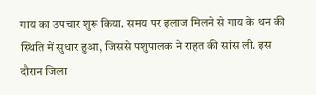गाय का उपचार शुरू किया. समय पर इलाज मिलने से गाय के थन की स्थिति में सुधार हुआ, जिससे पशुपालक ने राहत की सांस ली. इस दौरान जिला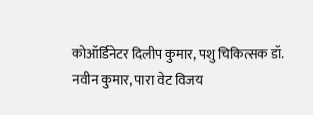कोऑर्डिनेटर दिलीप कुमार, पशु चिकित्सक डॉ. नवीन कुमार, पारा वेट विजय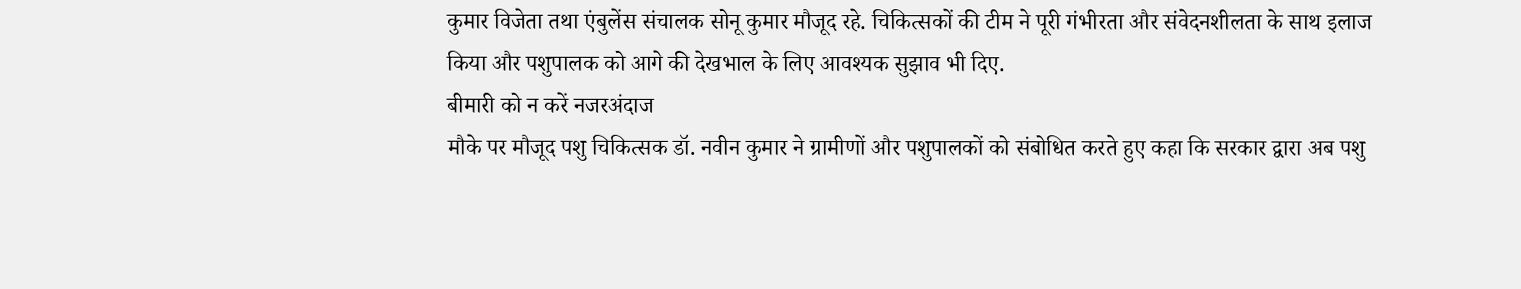कुमार विजेता तथा एंबुलेंस संचालक सोनू कुमार मौजूद रहे. चिकित्सकों की टीम ने पूरी गंभीरता और संवेदनशीलता के साथ इलाज किया और पशुपालक को आगे की देखभाल के लिए आवश्यक सुझाव भी दिए.
बीमारी को न करें नजरअंदाज
मौके पर मौजूद पशु चिकित्सक डॉ. नवीन कुमार ने ग्रामीणों और पशुपालकों को संबोधित करते हुए कहा कि सरकार द्वारा अब पशु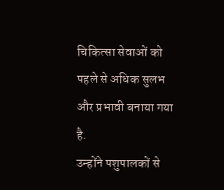चिकित्सा सेवाओं को पहले से अधिक सुलभ और प्रभावी बनाया गया है.
उन्होंने पशुपालकों से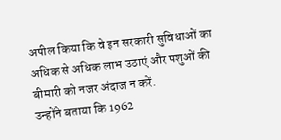अपील किया कि वे इन सरकारी सुविधाओं का अधिक से अधिक लाभ उठाएं और पशुओं की बीमारी को नजर अंदाज न करें.
उन्होंने बताया कि 1962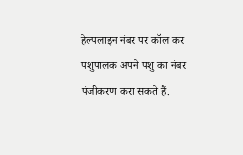हेल्पलाइन नंबर पर कॉल कर पशुपालक अपने पशु का नंबर पंजीकरण करा सकते हैं.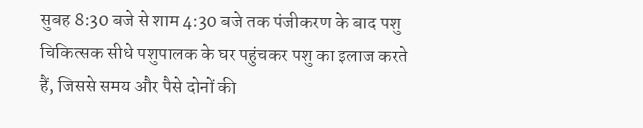सुबह 8:30 बजे से शाम 4:30 बजे तक पंजीकरण के बाद पशु चिकित्सक सीधे पशुपालक के घर पहुंचकर पशु का इलाज करते हैं, जिससे समय और पैसे दोनों की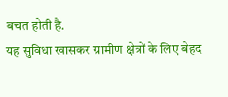बचत होती है.
यह सुविधा खासकर ग्रामीण क्षेत्रों के लिए बेहद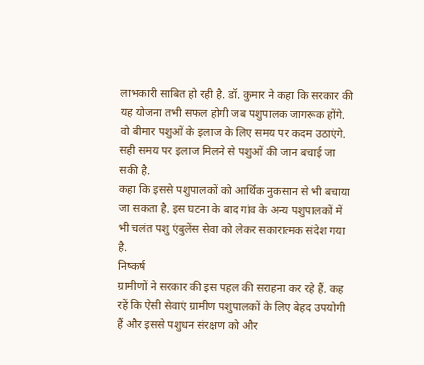लाभकारी साबित हो रही है. डॉ. कुमार ने कहा कि सरकार की यह योजना तभी सफल होगी जब पशुपालक जागरूक होंगे.
वो बीमार पशुओं के इलाज के लिए समय पर कदम उठाएंगे. सही समय पर इलाज मिलने से पशुओं की जान बचाई जा सकी है.
कहा कि इससे पशुपालकों को आर्थिक नुकसान से भी बचाया जा सकता है. इस घटना के बाद गांव के अन्य पशुपालकों में भी चलंत पशु एंबुलेंस सेवा को लेकर सकारात्मक संदेश गया है.
निष्कर्ष
ग्रामीणों ने सरकार की इस पहल की सराहना कर रहे हैं. कह रहें कि ऐसी सेवाएं ग्रामीण पशुपालकों के लिए बेहद उपयोगी हैं और इससे पशुधन संरक्षण को और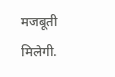मजबूती मिलेगी.